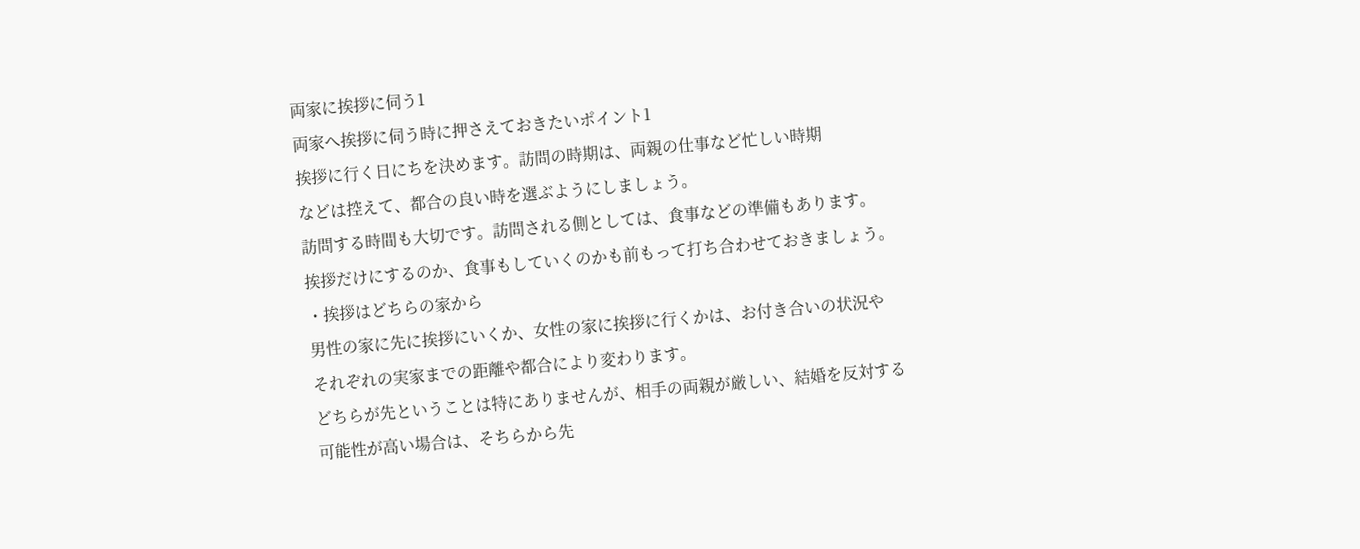両家に挨拶に伺う1
両家へ挨拶に伺う時に押さえておきたいポイント1
挨拶に行く日にちを決めます。訪問の時期は、両親の仕事など忙しい時期
などは控えて、都合の良い時を選ぶようにしましょう。
訪問する時間も大切です。訪問される側としては、食事などの準備もあります。
挨拶だけにするのか、食事もしていくのかも前もって打ち合わせておきましょう。
・挨拶はどちらの家から
男性の家に先に挨拶にいくか、女性の家に挨拶に行くかは、お付き合いの状況や
それぞれの実家までの距離や都合により変わります。
どちらが先ということは特にありませんが、相手の両親が厳しい、結婚を反対する
可能性が高い場合は、そちらから先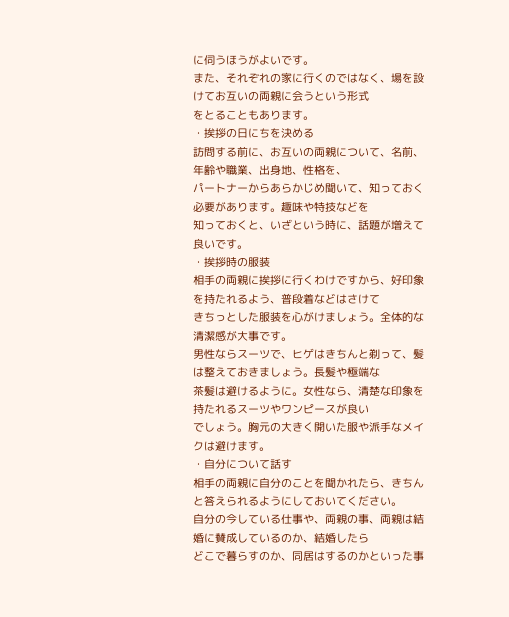に伺うほうがよいです。
また、それぞれの家に行くのではなく、場を設けてお互いの両親に会うという形式
をとることもあります。
・挨拶の日にちを決める
訪問する前に、お互いの両親について、名前、年齢や職業、出身地、性格を、
パートナーからあらかじめ聞いて、知っておく必要があります。趣味や特技などを
知っておくと、いざという時に、話題が増えて良いです。
・挨拶時の服装
相手の両親に挨拶に行くわけですから、好印象を持たれるよう、普段着などはさけて
きちっとした服装を心がけましょう。全体的な清潔感が大事です。
男性ならスーツで、ヒゲはきちんと剃って、髪は整えておきましょう。長髪や極端な
茶髪は避けるように。女性なら、清楚な印象を持たれるスーツやワンピースが良い
でしょう。胸元の大きく開いた服や派手なメイクは避けます。
・自分について話す
相手の両親に自分のことを聞かれたら、きちんと答えられるようにしておいてください。
自分の今している仕事や、両親の事、両親は結婚に賛成しているのか、結婚したら
どこで暮らすのか、同居はするのかといった事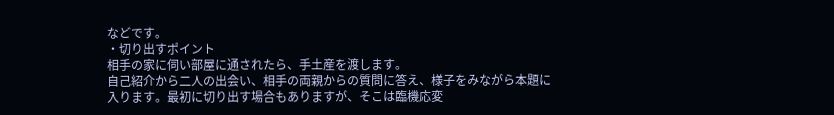などです。
・切り出すポイント
相手の家に伺い部屋に通されたら、手土産を渡します。
自己紹介から二人の出会い、相手の両親からの質問に答え、様子をみながら本題に
入ります。最初に切り出す場合もありますが、そこは臨機応変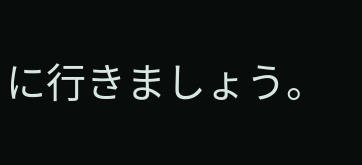に行きましょう。